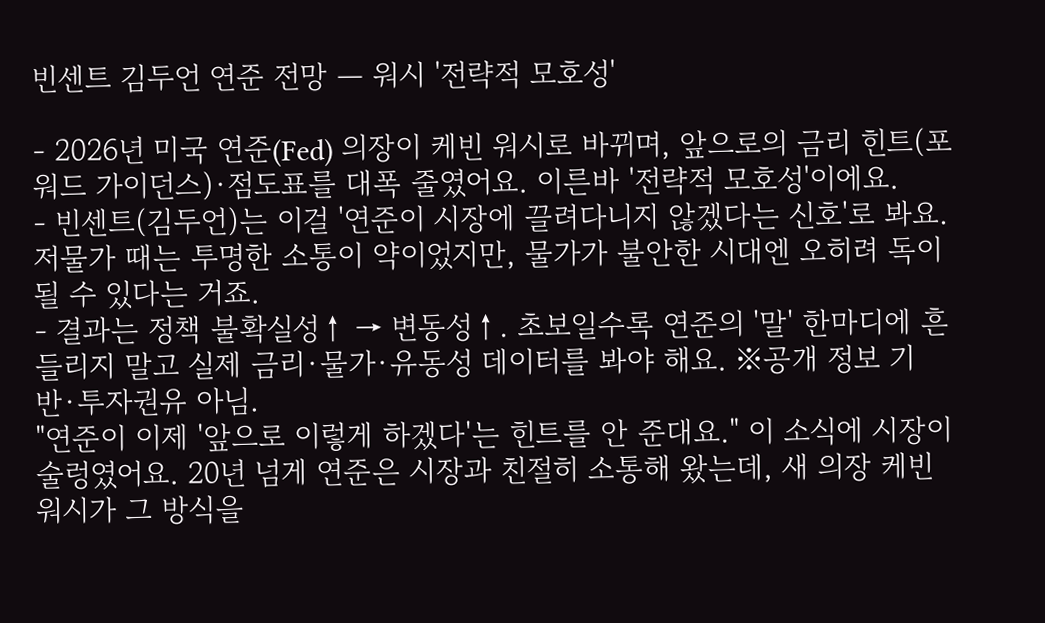빈센트 김두언 연준 전망 — 워시 '전략적 모호성'

- 2026년 미국 연준(Fed) 의장이 케빈 워시로 바뀌며, 앞으로의 금리 힌트(포워드 가이던스)·점도표를 대폭 줄였어요. 이른바 '전략적 모호성'이에요.
- 빈센트(김두언)는 이걸 '연준이 시장에 끌려다니지 않겠다는 신호'로 봐요. 저물가 때는 투명한 소통이 약이었지만, 물가가 불안한 시대엔 오히려 독이 될 수 있다는 거죠.
- 결과는 정책 불확실성↑ → 변동성↑. 초보일수록 연준의 '말' 한마디에 흔들리지 말고 실제 금리·물가·유동성 데이터를 봐야 해요. ※공개 정보 기반·투자권유 아님.
"연준이 이제 '앞으로 이렇게 하겠다'는 힌트를 안 준대요." 이 소식에 시장이 술렁였어요. 20년 넘게 연준은 시장과 친절히 소통해 왔는데, 새 의장 케빈 워시가 그 방식을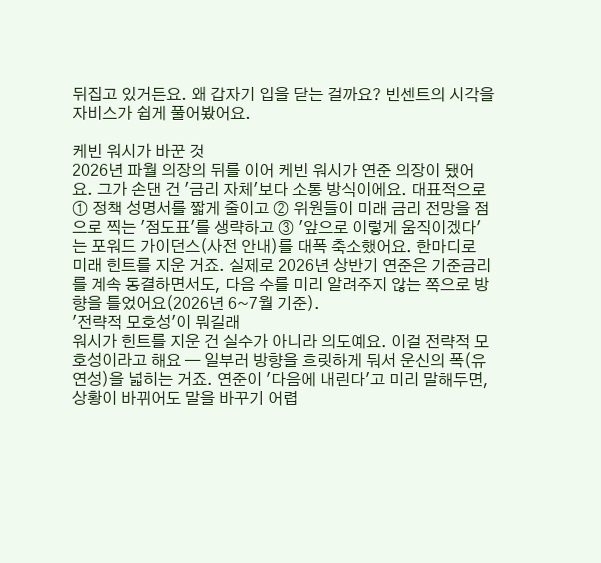뒤집고 있거든요. 왜 갑자기 입을 닫는 걸까요? 빈센트의 시각을 자비스가 쉽게 풀어봤어요.

케빈 워시가 바꾼 것
2026년 파월 의장의 뒤를 이어 케빈 워시가 연준 의장이 됐어요. 그가 손댄 건 '금리 자체'보다 소통 방식이에요. 대표적으로 ① 정책 성명서를 짧게 줄이고 ② 위원들이 미래 금리 전망을 점으로 찍는 '점도표'를 생략하고 ③ '앞으로 이렇게 움직이겠다'는 포워드 가이던스(사전 안내)를 대폭 축소했어요. 한마디로 미래 힌트를 지운 거죠. 실제로 2026년 상반기 연준은 기준금리를 계속 동결하면서도, 다음 수를 미리 알려주지 않는 쪽으로 방향을 틀었어요(2026년 6~7월 기준).
'전략적 모호성'이 뭐길래
워시가 힌트를 지운 건 실수가 아니라 의도예요. 이걸 전략적 모호성이라고 해요 — 일부러 방향을 흐릿하게 둬서 운신의 폭(유연성)을 넓히는 거죠. 연준이 '다음에 내린다'고 미리 말해두면, 상황이 바뀌어도 말을 바꾸기 어렵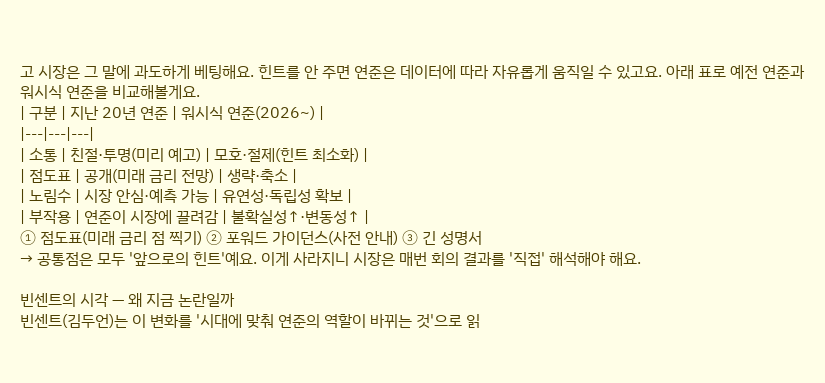고 시장은 그 말에 과도하게 베팅해요. 힌트를 안 주면 연준은 데이터에 따라 자유롭게 움직일 수 있고요. 아래 표로 예전 연준과 워시식 연준을 비교해볼게요.
| 구분 | 지난 20년 연준 | 워시식 연준(2026~) |
|---|---|---|
| 소통 | 친절·투명(미리 예고) | 모호·절제(힌트 최소화) |
| 점도표 | 공개(미래 금리 전망) | 생략·축소 |
| 노림수 | 시장 안심·예측 가능 | 유연성·독립성 확보 |
| 부작용 | 연준이 시장에 끌려감 | 불확실성↑·변동성↑ |
① 점도표(미래 금리 점 찍기) ② 포워드 가이던스(사전 안내) ③ 긴 성명서
→ 공통점은 모두 '앞으로의 힌트'예요. 이게 사라지니 시장은 매번 회의 결과를 '직접' 해석해야 해요.

빈센트의 시각 — 왜 지금 논란일까
빈센트(김두언)는 이 변화를 '시대에 맞춰 연준의 역할이 바뀌는 것'으로 읽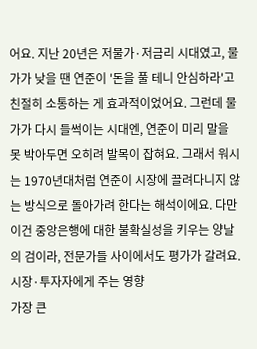어요. 지난 20년은 저물가·저금리 시대였고, 물가가 낮을 땐 연준이 '돈을 풀 테니 안심하라'고 친절히 소통하는 게 효과적이었어요. 그런데 물가가 다시 들썩이는 시대엔, 연준이 미리 말을 못 박아두면 오히려 발목이 잡혀요. 그래서 워시는 1970년대처럼 연준이 시장에 끌려다니지 않는 방식으로 돌아가려 한다는 해석이에요. 다만 이건 중앙은행에 대한 불확실성을 키우는 양날의 검이라, 전문가들 사이에서도 평가가 갈려요.
시장·투자자에게 주는 영향
가장 큰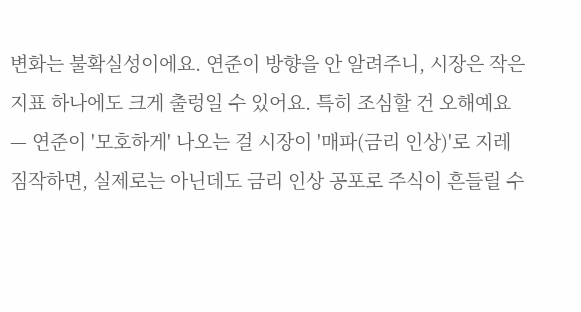변화는 불확실성이에요. 연준이 방향을 안 알려주니, 시장은 작은 지표 하나에도 크게 출렁일 수 있어요. 특히 조심할 건 오해예요 — 연준이 '모호하게' 나오는 걸 시장이 '매파(금리 인상)'로 지레짐작하면, 실제로는 아닌데도 금리 인상 공포로 주식이 흔들릴 수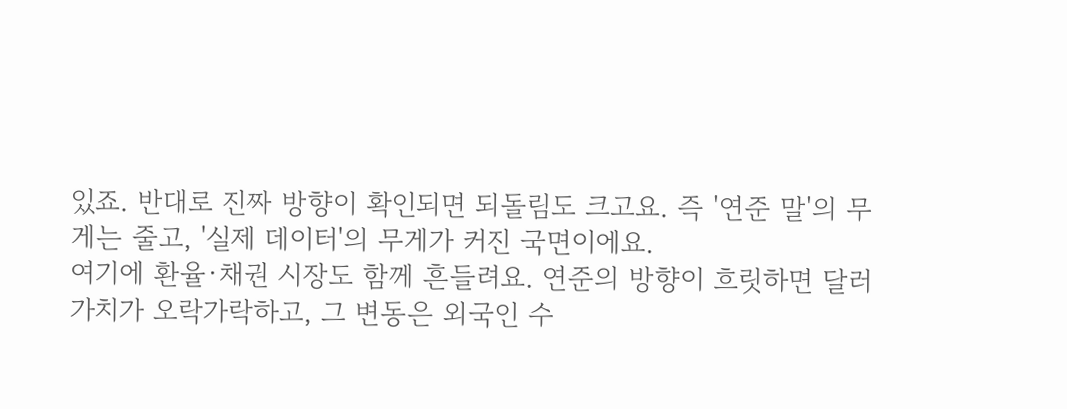있죠. 반대로 진짜 방향이 확인되면 되돌림도 크고요. 즉 '연준 말'의 무게는 줄고, '실제 데이터'의 무게가 커진 국면이에요.
여기에 환율·채권 시장도 함께 흔들려요. 연준의 방향이 흐릿하면 달러 가치가 오락가락하고, 그 변동은 외국인 수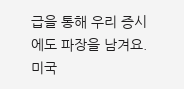급을 통해 우리 증시에도 파장을 남겨요. 미국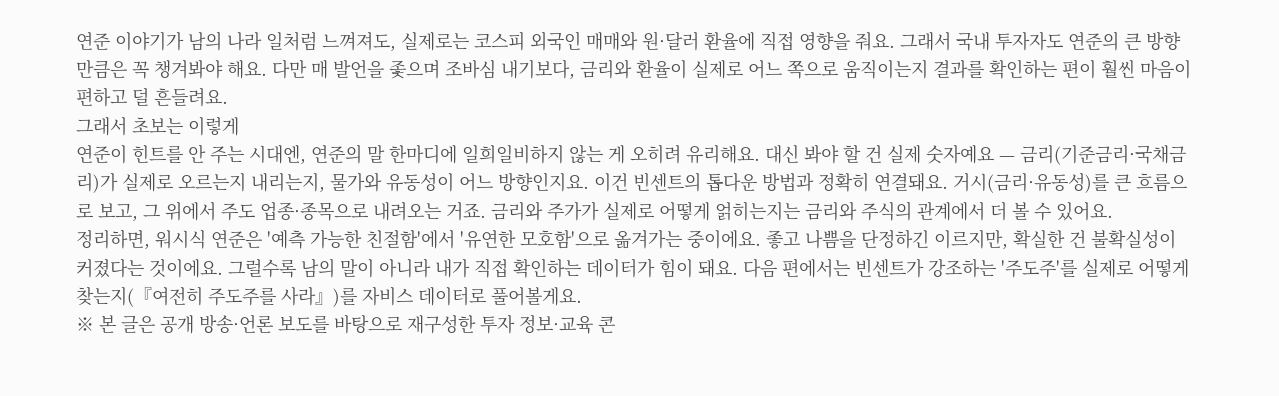연준 이야기가 남의 나라 일처럼 느껴져도, 실제로는 코스피 외국인 매매와 원·달러 환율에 직접 영향을 줘요. 그래서 국내 투자자도 연준의 큰 방향만큼은 꼭 챙겨봐야 해요. 다만 매 발언을 좇으며 조바심 내기보다, 금리와 환율이 실제로 어느 쪽으로 움직이는지 결과를 확인하는 편이 훨씬 마음이 편하고 덜 흔들려요.
그래서 초보는 이렇게
연준이 힌트를 안 주는 시대엔, 연준의 말 한마디에 일희일비하지 않는 게 오히려 유리해요. 대신 봐야 할 건 실제 숫자예요 — 금리(기준금리·국채금리)가 실제로 오르는지 내리는지, 물가와 유동성이 어느 방향인지요. 이건 빈센트의 톱다운 방법과 정확히 연결돼요. 거시(금리·유동성)를 큰 흐름으로 보고, 그 위에서 주도 업종·종목으로 내려오는 거죠. 금리와 주가가 실제로 어떻게 얽히는지는 금리와 주식의 관계에서 더 볼 수 있어요.
정리하면, 워시식 연준은 '예측 가능한 친절함'에서 '유연한 모호함'으로 옮겨가는 중이에요. 좋고 나쁨을 단정하긴 이르지만, 확실한 건 불확실성이 커졌다는 것이에요. 그럴수록 남의 말이 아니라 내가 직접 확인하는 데이터가 힘이 돼요. 다음 편에서는 빈센트가 강조하는 '주도주'를 실제로 어떻게 찾는지(『여전히 주도주를 사라』)를 자비스 데이터로 풀어볼게요.
※ 본 글은 공개 방송·언론 보도를 바탕으로 재구성한 투자 정보·교육 콘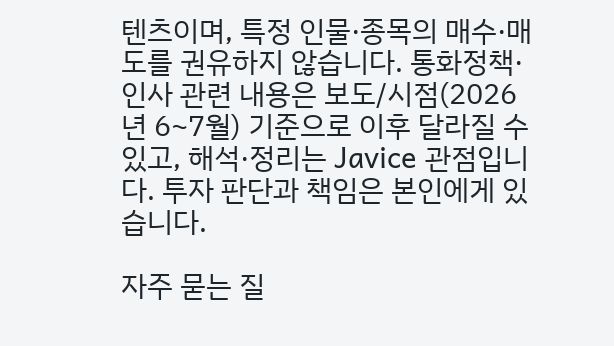텐츠이며, 특정 인물·종목의 매수·매도를 권유하지 않습니다. 통화정책·인사 관련 내용은 보도/시점(2026년 6~7월) 기준으로 이후 달라질 수 있고, 해석·정리는 Javice 관점입니다. 투자 판단과 책임은 본인에게 있습니다.

자주 묻는 질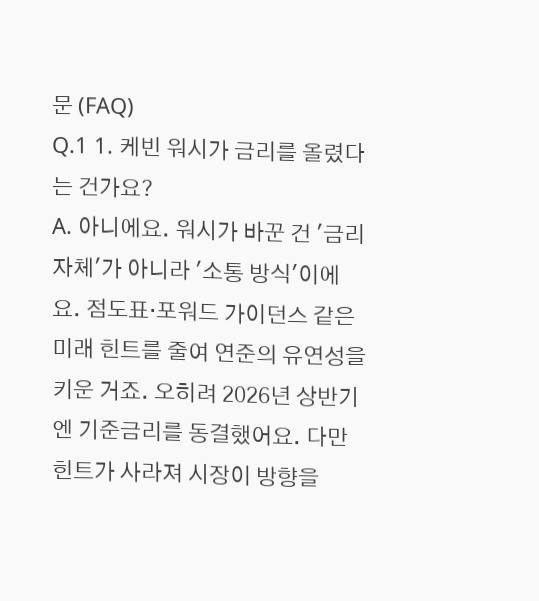문 (FAQ)
Q.1 1. 케빈 워시가 금리를 올렸다는 건가요?
A. 아니에요. 워시가 바꾼 건 '금리 자체'가 아니라 '소통 방식'이에요. 점도표·포워드 가이던스 같은 미래 힌트를 줄여 연준의 유연성을 키운 거죠. 오히려 2026년 상반기엔 기준금리를 동결했어요. 다만 힌트가 사라져 시장이 방향을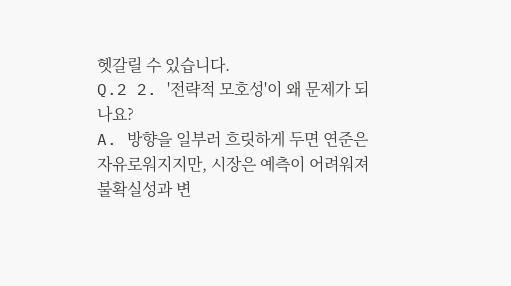헷갈릴 수 있습니다.
Q.2 2. '전략적 모호성'이 왜 문제가 되나요?
A. 방향을 일부러 흐릿하게 두면 연준은 자유로워지지만, 시장은 예측이 어려워져 불확실성과 변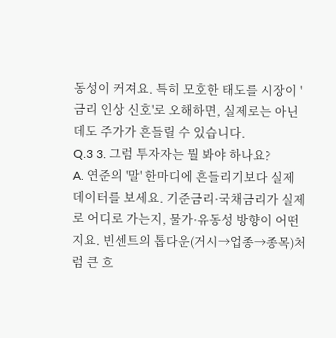동성이 커져요. 특히 모호한 태도를 시장이 '금리 인상 신호'로 오해하면, 실제로는 아닌데도 주가가 흔들릴 수 있습니다.
Q.3 3. 그럼 투자자는 뭘 봐야 하나요?
A. 연준의 '말' 한마디에 흔들리기보다 실제 데이터를 보세요. 기준금리·국채금리가 실제로 어디로 가는지, 물가·유동성 방향이 어떤지요. 빈센트의 톱다운(거시→업종→종목)처럼 큰 흐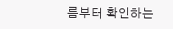름부터 확인하는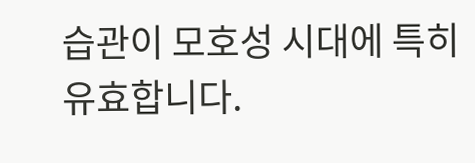습관이 모호성 시대에 특히 유효합니다.